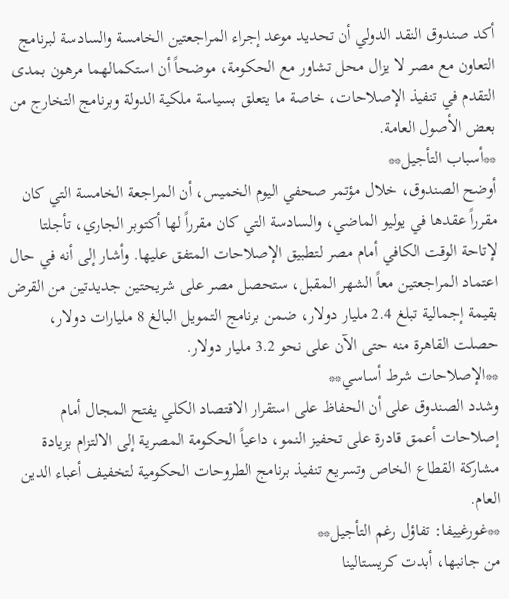أكد صندوق النقد الدولي أن تحديد موعد إجراء المراجعتين الخامسة والسادسة لبرنامج التعاون مع مصر لا يزال محل تشاور مع الحكومة، موضحاً أن استكمالهما مرهون بمدى التقدم في تنفيذ الإصلاحات، خاصة ما يتعلق بسياسة ملكية الدولة وبرنامج التخارج من بعض الأصول العامة.
**أسباب التأجيل**
أوضح الصندوق، خلال مؤتمر صحفي اليوم الخميس، أن المراجعة الخامسة التي كان مقرراً عقدها في يوليو الماضي، والسادسة التي كان مقرراً لها أكتوبر الجاري، تأجلتا لإتاحة الوقت الكافي أمام مصر لتطبيق الإصلاحات المتفق عليها. وأشار إلى أنه في حال اعتماد المراجعتين معاً الشهر المقبل، ستحصل مصر على شريحتين جديدتين من القرض بقيمة إجمالية تبلغ 2.4 مليار دولار، ضمن برنامج التمويل البالغ 8 مليارات دولار، حصلت القاهرة منه حتى الآن على نحو 3.2 مليار دولار.
**الإصلاحات شرط أساسي**
وشدد الصندوق على أن الحفاظ على استقرار الاقتصاد الكلي يفتح المجال أمام إصلاحات أعمق قادرة على تحفيز النمو، داعياً الحكومة المصرية إلى الالتزام بزيادة مشاركة القطاع الخاص وتسريع تنفيذ برنامج الطروحات الحكومية لتخفيف أعباء الدين العام.
**غورغييفا: تفاؤل رغم التأجيل**
من جانبها، أبدت كريستالينا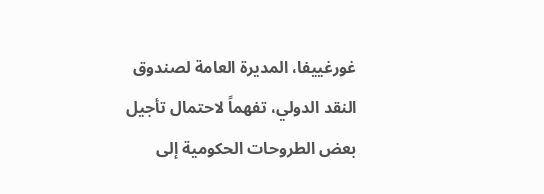غورغييفا، المديرة العامة لصندوق النقد الدولي، تفهماً لاحتمال تأجيل بعض الطروحات الحكومية إلى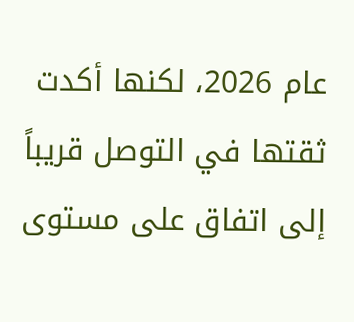عام 2026، لكنها أكدت ثقتها في التوصل قريباً إلى اتفاق على مستوى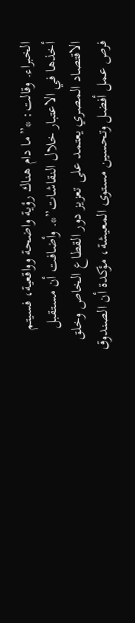الخبراء. وقالت: *”ما دام هناك رؤية واضحة وواقعية، فسيتم أخذها في الاعتبار خلال النقاشات”*. وأضافت أن مستقبل الاقتصاد المصري يعتمد على تعزيز دور القطاع الخاص وخلق فرص عمل أفضل وتحسين مستوى المعيشة، مؤكدة أن الصندوق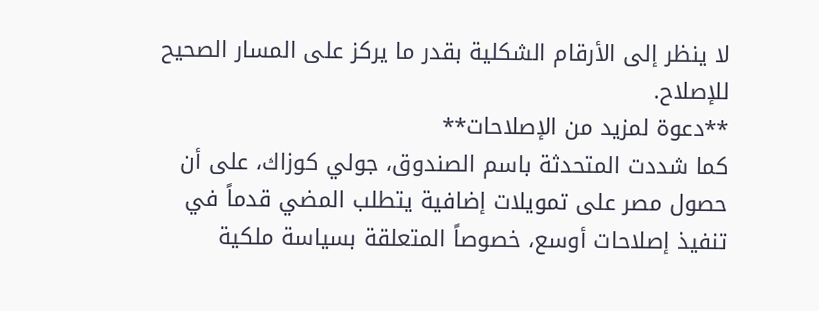لا ينظر إلى الأرقام الشكلية بقدر ما يركز على المسار الصحيح للإصلاح.
**دعوة لمزيد من الإصلاحات**
كما شددت المتحدثة باسم الصندوق، جولي كوزاك، على أن حصول مصر على تمويلات إضافية يتطلب المضي قدماً في تنفيذ إصلاحات أوسع، خصوصاً المتعلقة بسياسة ملكية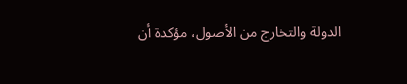الدولة والتخارج من الأصول، مؤكدة أن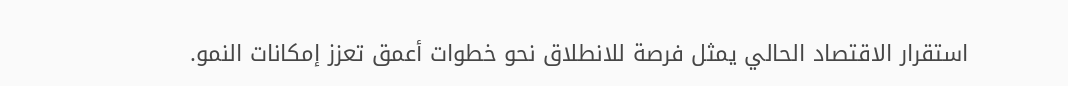استقرار الاقتصاد الحالي يمثل فرصة للانطلاق نحو خطوات أعمق تعزز إمكانات النمو.